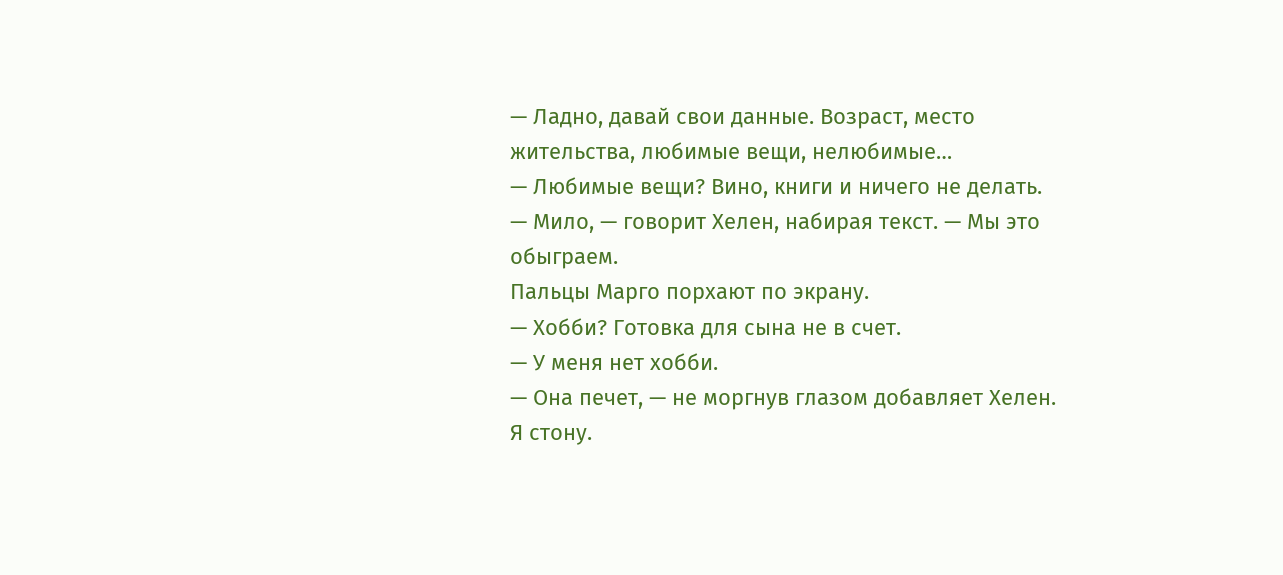— Ладно, давай свои данные. Возраст, место жительства, любимые вещи, нелюбимые…
— Любимые вещи? Вино, книги и ничего не делать.
— Мило, — говорит Хелен, набирая текст. — Мы это обыграем.
Пальцы Марго порхают по экрану.
— Хобби? Готовка для сына не в счет.
— У меня нет хобби.
— Она печет, — не моргнув глазом добавляет Хелен.
Я стону.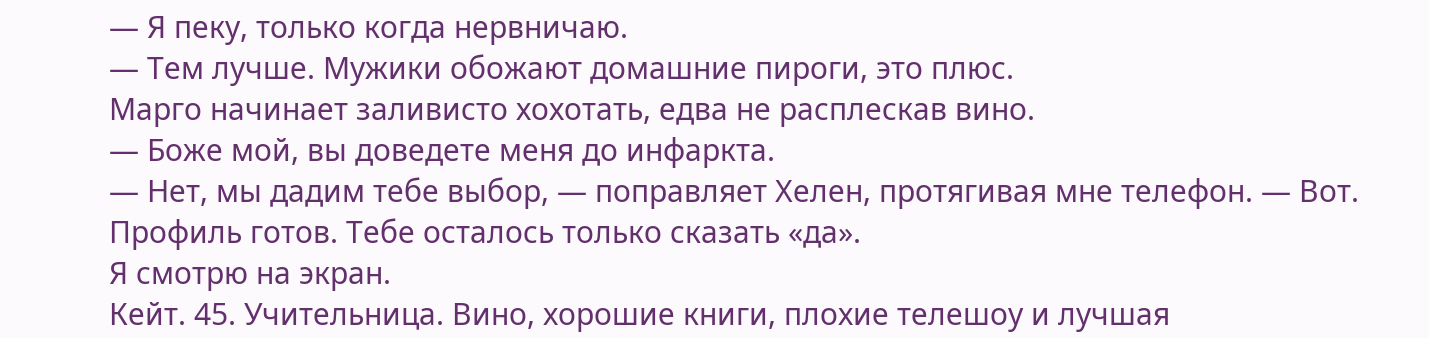— Я пеку, только когда нервничаю.
— Тем лучше. Мужики обожают домашние пироги, это плюс.
Марго начинает заливисто хохотать, едва не расплескав вино.
— Боже мой, вы доведете меня до инфаркта.
— Нет, мы дадим тебе выбор, — поправляет Хелен, протягивая мне телефон. — Вот. Профиль готов. Тебе осталось только сказать «да».
Я смотрю на экран.
Кейт. 45. Учительница. Вино, хорошие книги, плохие телешоу и лучшая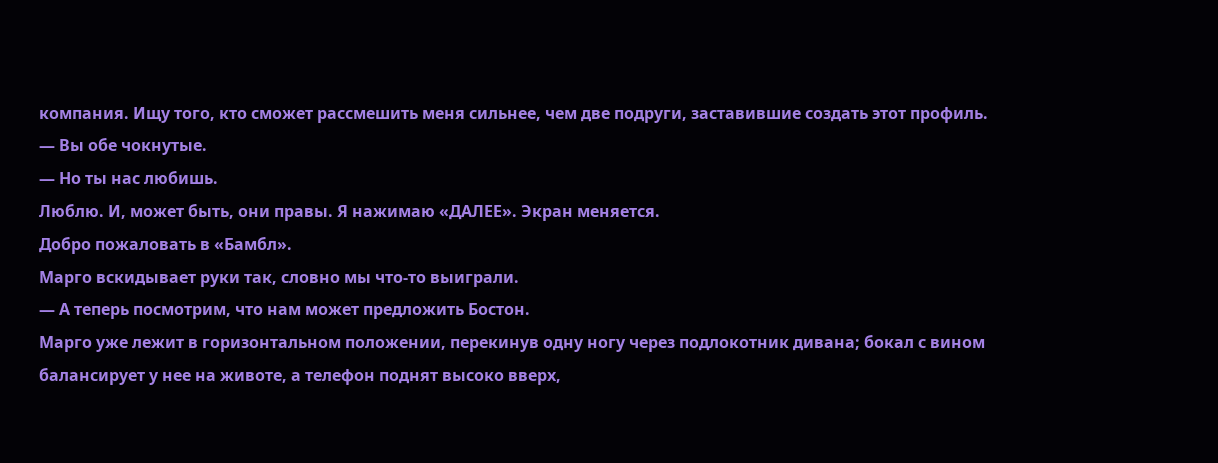компания. Ищу того, кто сможет рассмешить меня сильнее, чем две подруги, заставившие создать этот профиль.
— Вы обе чокнутые.
— Но ты нас любишь.
Люблю. И, может быть, они правы. Я нажимаю «ДАЛЕЕ». Экран меняется.
Добро пожаловать в «Бамбл».
Марго вскидывает руки так, словно мы что-то выиграли.
— А теперь посмотрим, что нам может предложить Бостон.
Марго уже лежит в горизонтальном положении, перекинув одну ногу через подлокотник дивана; бокал с вином балансирует у нее на животе, а телефон поднят высоко вверх,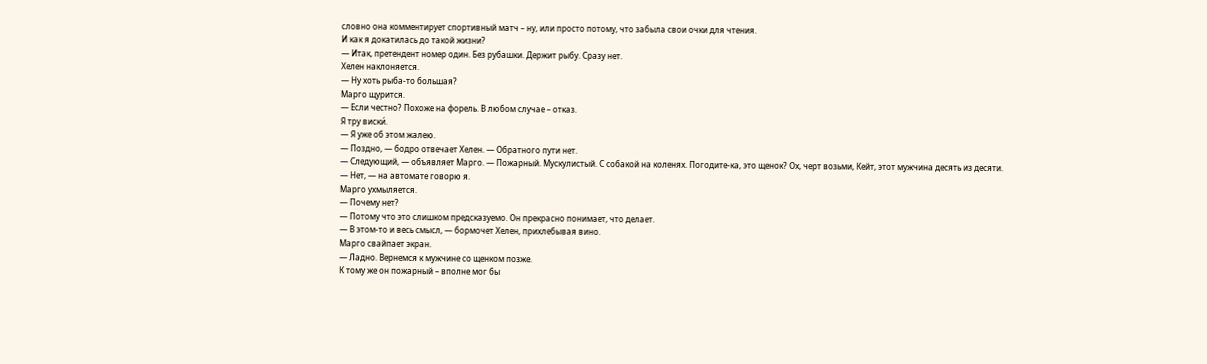словно она комментирует спортивный матч – ну, или просто потому, что забыла свои очки для чтения.
И как я докатилась до такой жизни?
— Итак, претендент номер один. Без рубашки. Держит рыбу. Сразу нет.
Хелен наклоняется.
— Ну хоть рыба-то большая?
Марго щурится.
— Если честно? Похоже на форель. В любом случае – отказ.
Я тру виски́.
— Я уже об этом жалею.
— Поздно, — бодро отвечает Хелен. — Обратного пути нет.
— Следующий, — объявляет Марго. — Пожарный. Мускулистый. С собакой на коленях. Погодите-ка, это щенок? Ох, черт возьми, Кейт, этот мужчина десять из десяти.
— Нет, — на автомате говорю я.
Марго ухмыляется.
— Почему нет?
— Потому что это слишком предсказуемо. Он прекрасно понимает, что делает.
— В этом-то и весь смысл, — бормочет Хелен, прихлебывая вино.
Марго свайпает экран.
— Ладно. Вернемся к мужчине со щенком позже.
К тому же он пожарный – вполне мог бы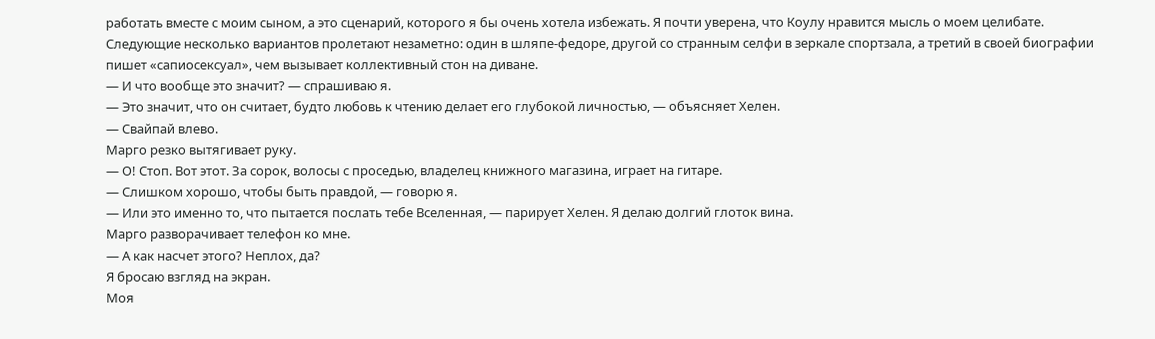работать вместе с моим сыном, а это сценарий, которого я бы очень хотела избежать. Я почти уверена, что Коулу нравится мысль о моем целибате.
Следующие несколько вариантов пролетают незаметно: один в шляпе-федоре, другой со странным селфи в зеркале спортзала, а третий в своей биографии пишет «сапиосексуал», чем вызывает коллективный стон на диване.
— И что вообще это значит? — спрашиваю я.
— Это значит, что он считает, будто любовь к чтению делает его глубокой личностью, — объясняет Хелен.
— Свайпай влево.
Марго резко вытягивает руку.
— О! Стоп. Вот этот. За сорок, волосы с проседью, владелец книжного магазина, играет на гитаре.
— Слишком хорошо, чтобы быть правдой, — говорю я.
— Или это именно то, что пытается послать тебе Вселенная, — парирует Хелен. Я делаю долгий глоток вина.
Марго разворачивает телефон ко мне.
— А как насчет этого? Неплох, да?
Я бросаю взгляд на экран.
Моя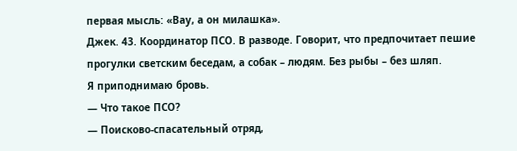первая мысль: «Вау, а он милашка».
Джек. 43. Координатор ПСО. В разводе. Говорит, что предпочитает пешие прогулки светским беседам, а собак – людям. Без рыбы – без шляп.
Я приподнимаю бровь.
— Что такое ПСО?
— Поисково-спасательный отряд,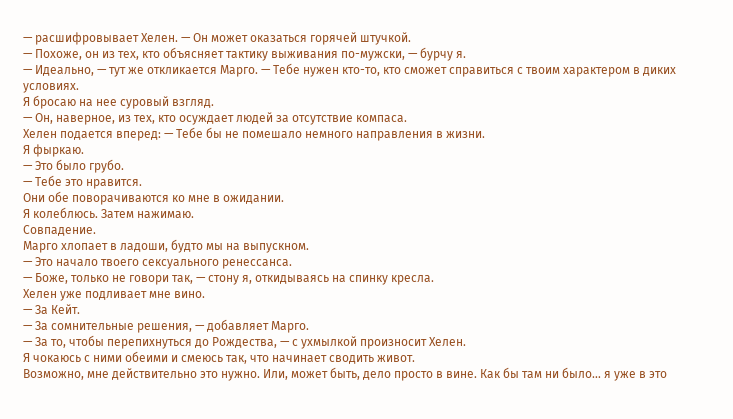— расшифровывает Хелен. — Он может оказаться горячей штучкой.
— Похоже, он из тех, кто объясняет тактику выживания по-мужски, — бурчу я.
— Идеально, — тут же откликается Марго. — Тебе нужен кто-то, кто сможет справиться с твоим характером в диких условиях.
Я бросаю на нее суровый взгляд.
— Он, наверное, из тех, кто осуждает людей за отсутствие компаса.
Хелен подается вперед: — Тебе бы не помешало немного направления в жизни.
Я фыркаю.
— Это было грубо.
— Тебе это нравится.
Они обе поворачиваются ко мне в ожидании.
Я колеблюсь. Затем нажимаю.
Совпадение.
Марго хлопает в ладоши, будто мы на выпускном.
— Это начало твоего сексуального ренессанса.
— Боже, только не говори так, — стону я, откидываясь на спинку кресла.
Хелен уже подливает мне вино.
— За Кейт.
— За сомнительные решения, — добавляет Марго.
— За то, чтобы перепихнуться до Рождества, — с ухмылкой произносит Хелен.
Я чокаюсь с ними обеими и смеюсь так, что начинает сводить живот.
Возможно, мне действительно это нужно. Или, может быть, дело просто в вине. Как бы там ни было… я уже в это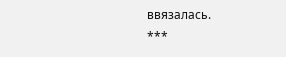ввязалась.
***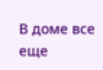В доме все еще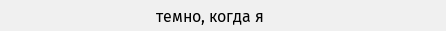темно, когда я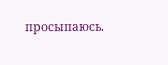просыпаюсь.